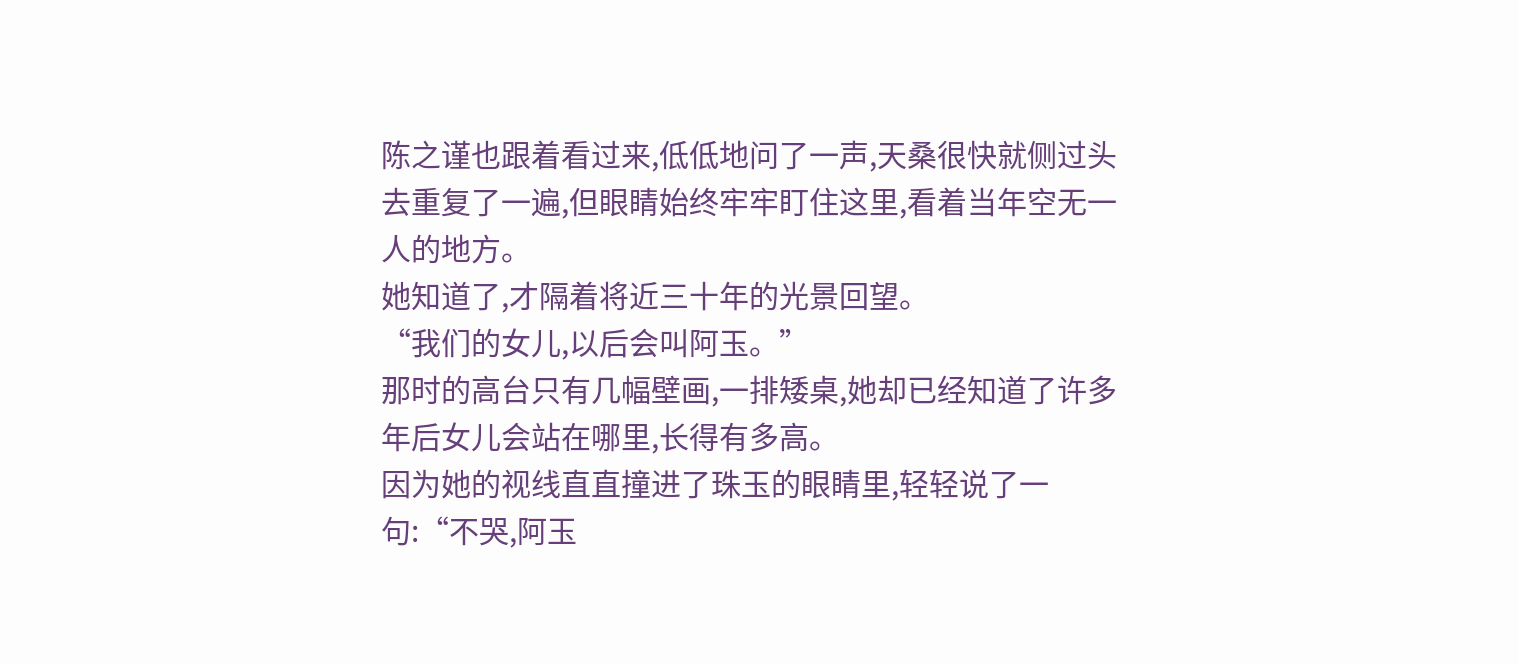陈之谨也跟着看过来,低低地问了一声,天桑很快就侧过头去重复了一遍,但眼睛始终牢牢盯住这里,看着当年空无一人的地方。
她知道了,才隔着将近三十年的光景回望。
“我们的女儿,以后会叫阿玉。”
那时的高台只有几幅壁画,一排矮桌,她却已经知道了许多年后女儿会站在哪里,长得有多高。
因为她的视线直直撞进了珠玉的眼睛里,轻轻说了一句:“不哭,阿玉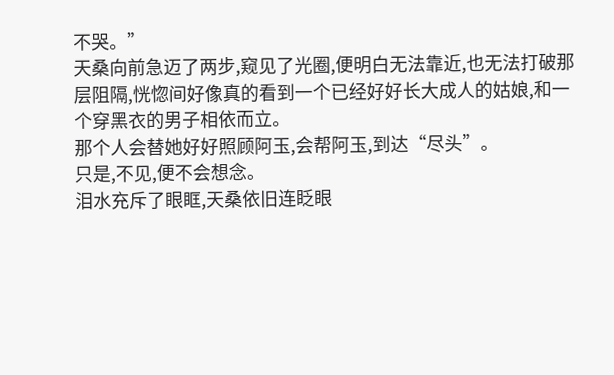不哭。”
天桑向前急迈了两步,窥见了光圈,便明白无法靠近,也无法打破那层阻隔,恍惚间好像真的看到一个已经好好长大成人的姑娘,和一个穿黑衣的男子相依而立。
那个人会替她好好照顾阿玉,会帮阿玉,到达“尽头”。
只是,不见,便不会想念。
泪水充斥了眼眶,天桑依旧连眨眼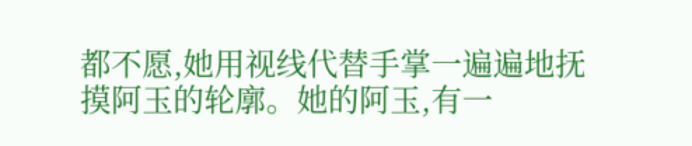都不愿,她用视线代替手掌一遍遍地抚摸阿玉的轮廓。她的阿玉,有一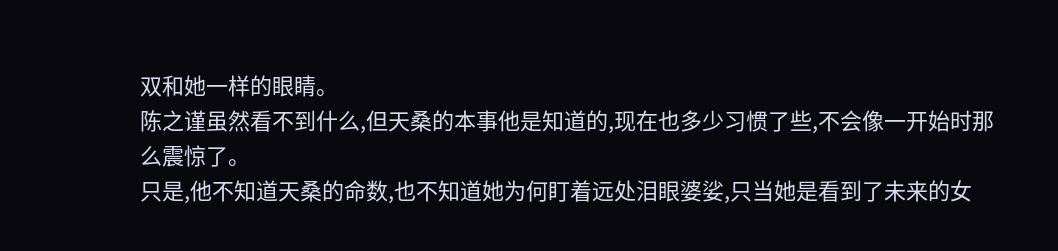双和她一样的眼睛。
陈之谨虽然看不到什么,但天桑的本事他是知道的,现在也多少习惯了些,不会像一开始时那么震惊了。
只是,他不知道天桑的命数,也不知道她为何盯着远处泪眼婆娑,只当她是看到了未来的女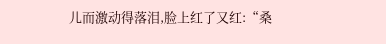儿而激动得落泪,脸上红了又红:“桑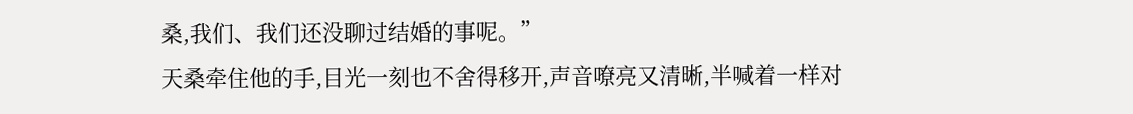桑,我们、我们还没聊过结婚的事呢。”
天桑牵住他的手,目光一刻也不舍得移开,声音嘹亮又清晰,半喊着一样对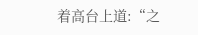着高台上道:“之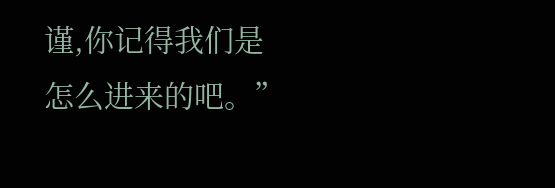谨,你记得我们是怎么进来的吧。”